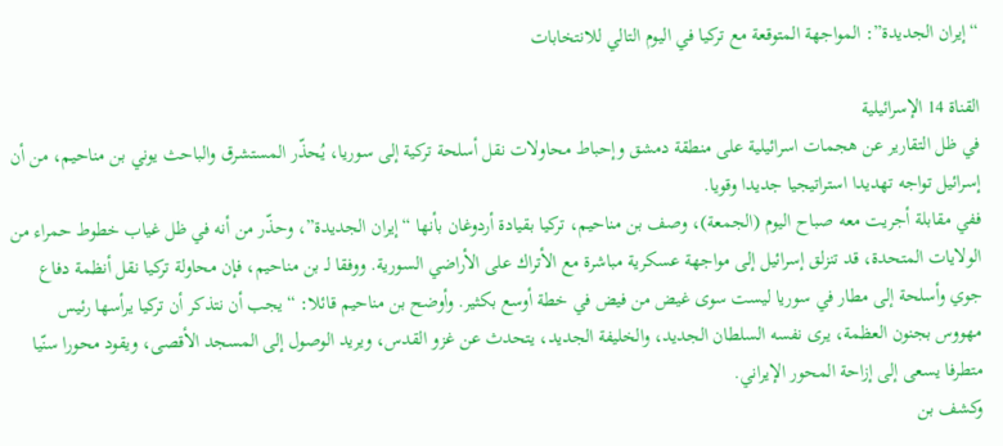“إيران الجديدة”: المواجهة المتوقعة مع تركيا في اليوم التالي للانتخابات

القناة 14 الإسرائيلية
في ظل التقارير عن هجمات اسرائيلية على منطقة دمشق وإحباط محاولات نقل أسلحة تركية إلى سوريا، يُحذّر المستشرق والباحث يوني بن مناحيم، من أن إسرائيل تواجه تهديدا استراتيجيا جديدا وقويا.
ففي مقابلة أجريت معه صباح اليوم (الجمعة)، وصف بن مناحيم، تركيا بقيادة أردوغان بأنها “إيران الجديدة”، وحذّر من أنه في ظل غياب خطوط حمراء من الولايات المتحدة، قد تنزلق إسرائيل إلى مواجهة عسكرية مباشرة مع الأتراك على الأراضي السورية. ووفقا لـ بن مناحيم، فإن محاولة تركيا نقل أنظمة دفاع جوي وأسلحة إلى مطار في سوريا ليست سوى غيض من فيض في خطة أوسع بكثير. وأوضح بن مناحيم قائلا: “يجب أن نتذكر أن تركيا يرأسها رئيس مهووس بجنون العظمة، يرى نفسه السلطان الجديد، والخليفة الجديد، يتحدث عن غزو القدس، ويريد الوصول إلى المسجد الأقصى، ويقود محورا سنّيا متطرفا يسعى إلى إزاحة المحور الإيراني.
وكشف بن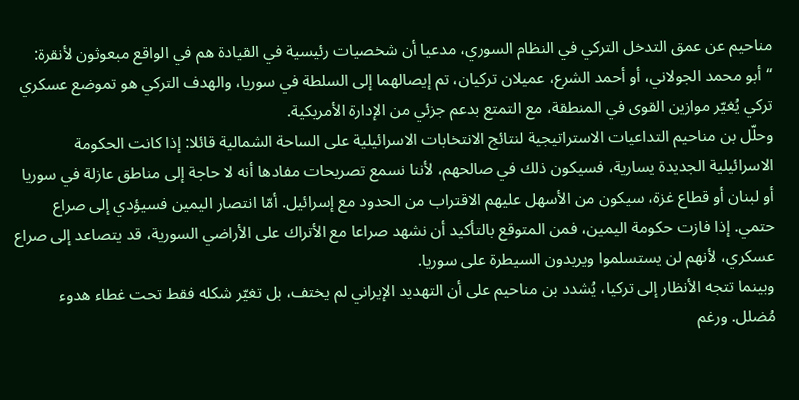مناحيم عن عمق التدخل التركي في النظام السوري، مدعيا أن شخصيات رئيسية في القيادة هم في الواقع مبعوثون لأنقرة: “أبو محمد الجولاني، أو أحمد الشرع، عميلان تركيان، تم إيصالهما إلى السلطة في سوريا، والهدف التركي هو تموضع عسكري تركي يُغيّر موازين القوى في المنطقة، مع التمتع بدعم جزئي من الإدارة الأمريكية.
وحلّل بن مناحيم التداعيات الاستراتيجية لنتائج الانتخابات الاسرائيلية على الساحة الشمالية قائلا: إذا كانت الحكومة الاسرائيلية الجديدة يسارية، فسيكون ذلك في صالحهم، لأننا نسمع تصريحات مفادها أنه لا حاجة إلى مناطق عازلة في سوريا أو لبنان أو قطاع غزة، سيكون من الأسهل عليهم الاقتراب من الحدود مع إسرائيل. أمّا انتصار اليمين فسيؤدي إلى صراع حتمي. إذا فازت حكومة اليمين، فمن المتوقع بالتأكيد أن نشهد صراعا مع الأتراك على الأراضي السورية، قد يتصاعد إلى صراع عسكري، لأنهم لن يستسلموا ويريدون السيطرة على سوريا.
وبينما تتجه الأنظار إلى تركيا، يُشدد بن مناحيم على أن التهديد الإيراني لم يختف، بل تغيّر شكله فقط تحت غطاء هدوء مُضلل. ورغم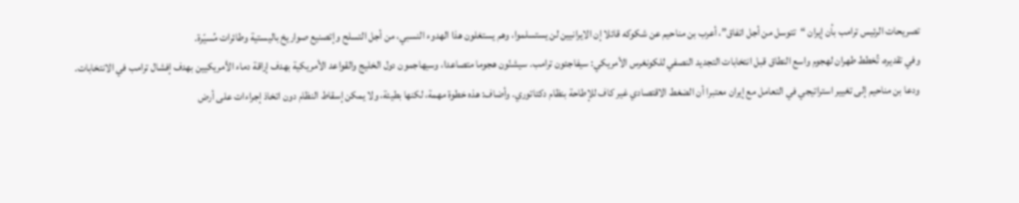تصريحات الرئيس ترامب بأن إيران “تتوسل من أجل اتفاق”، أعرب بن مناحيم عن شكوكه قائلا إن الايرانيين لن يستسلموا، وهم يستغلون هذا الهدوء النسبي، من أجل التسلح وإتصنيع صواريخ باليستية وطائرات مُسيّرة.
وفي تقديره، تُخطط طهران لهجوم واسع النطاق قبل انتخابات التجديد النصفي للكونغرس الأمريكي: سيفاجئون ترامب. سيشنّون هجوما متصاعدا، وسيهاجمون دول الخليج والقواعد الأمريكية بهدف إراقة دماء الأمريكيين بهدف إفشال ترامب في الانتخابات.
ودعا بن مناحيم إلى تغيير استراتيجي في التعامل مع إيران معتبرا أن الضغط الاقتصادي غير كاف للإطاحة بنظام دكتاتوري. وأضاف: هذه خطوة مهمة، لكنها بطيئة، ولا يمكن إسقاط النظام دون اتخاذ إجراءات على أرض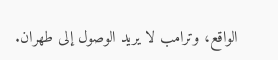الواقع، وترامب لا يريد الوصول إلى طهران.